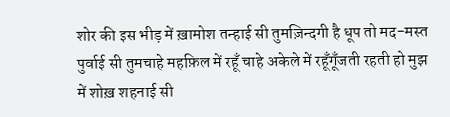शोर की इस भीड़ में ख़ामोश तन्हाई सी तुमज़िन्दगी है धूप तो मद-मस्त पुर्वाई सी तुमचाहे महफ़िल में रहूँ चाहे अकेले में रहूँगूँजती रहती हो मुझ में शोख़ शहनाई सी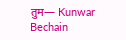तुम— Kunwar Bechain